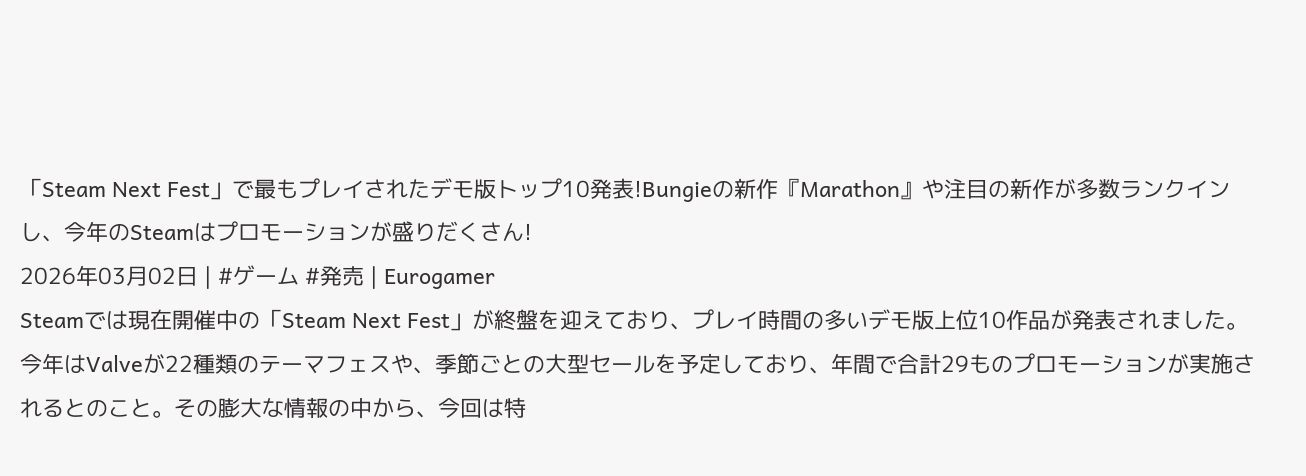「Steam Next Fest」で最もプレイされたデモ版トップ10発表!Bungieの新作『Marathon』や注目の新作が多数ランクインし、今年のSteamはプロモーションが盛りだくさん!
2026年03月02日 | #ゲーム #発売 | Eurogamer
Steamでは現在開催中の「Steam Next Fest」が終盤を迎えており、プレイ時間の多いデモ版上位10作品が発表されました。今年はValveが22種類のテーマフェスや、季節ごとの大型セールを予定しており、年間で合計29ものプロモーションが実施されるとのこと。その膨大な情報の中から、今回は特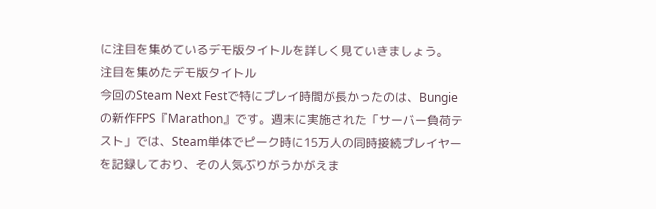に注目を集めているデモ版タイトルを詳しく見ていきましょう。
注目を集めたデモ版タイトル
今回のSteam Next Festで特にプレイ時間が長かったのは、Bungieの新作FPS『Marathon』です。週末に実施された「サーバー負荷テスト」では、Steam単体でピーク時に15万人の同時接続プレイヤーを記録しており、その人気ぶりがうかがえま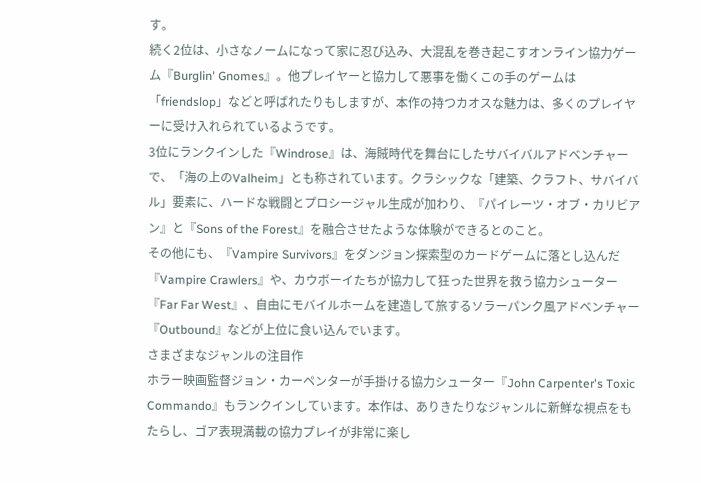す。
続く2位は、小さなノームになって家に忍び込み、大混乱を巻き起こすオンライン協力ゲーム『Burglin' Gnomes』。他プレイヤーと協力して悪事を働くこの手のゲームは「friendslop」などと呼ばれたりもしますが、本作の持つカオスな魅力は、多くのプレイヤーに受け入れられているようです。
3位にランクインした『Windrose』は、海賊時代を舞台にしたサバイバルアドベンチャーで、「海の上のValheim」とも称されています。クラシックな「建築、クラフト、サバイバル」要素に、ハードな戦闘とプロシージャル生成が加わり、『パイレーツ・オブ・カリビアン』と『Sons of the Forest』を融合させたような体験ができるとのこと。
その他にも、『Vampire Survivors』をダンジョン探索型のカードゲームに落とし込んだ『Vampire Crawlers』や、カウボーイたちが協力して狂った世界を救う協力シューター『Far Far West』、自由にモバイルホームを建造して旅するソラーパンク風アドベンチャー『Outbound』などが上位に食い込んでいます。
さまざまなジャンルの注目作
ホラー映画監督ジョン・カーペンターが手掛ける協力シューター『John Carpenter's Toxic Commando』もランクインしています。本作は、ありきたりなジャンルに新鮮な視点をもたらし、ゴア表現満載の協力プレイが非常に楽し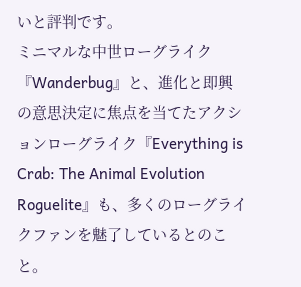いと評判です。
ミニマルな中世ローグライク『Wanderbug』と、進化と即興の意思決定に焦点を当てたアクションローグライク『Everything is Crab: The Animal Evolution Roguelite』も、多くのローグライクファンを魅了しているとのこと。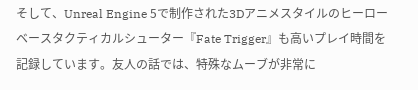そして、Unreal Engine 5で制作された3Dアニメスタイルのヒーローベースタクティカルシューター『Fate Trigger』も高いプレイ時間を記録しています。友人の話では、特殊なムーブが非常に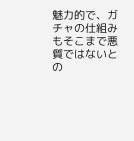魅力的で、ガチャの仕組みもそこまで悪質ではないとの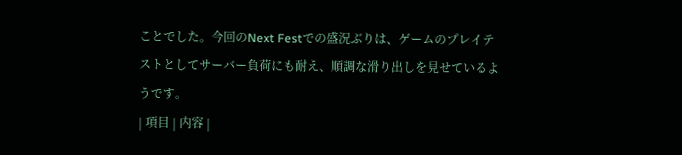ことでした。今回のNext Festでの盛況ぶりは、ゲームのプレイテストとしてサーバー負荷にも耐え、順調な滑り出しを見せているようです。
| 項目 | 内容 |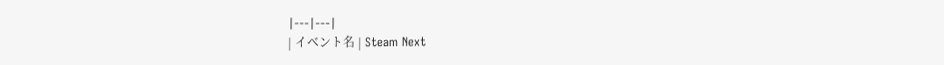|---|---|
| イベント名 | Steam Next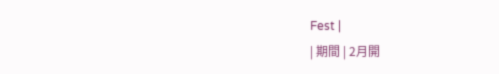Fest |
| 期間 | 2月開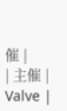催 |
| 主催 | Valve |